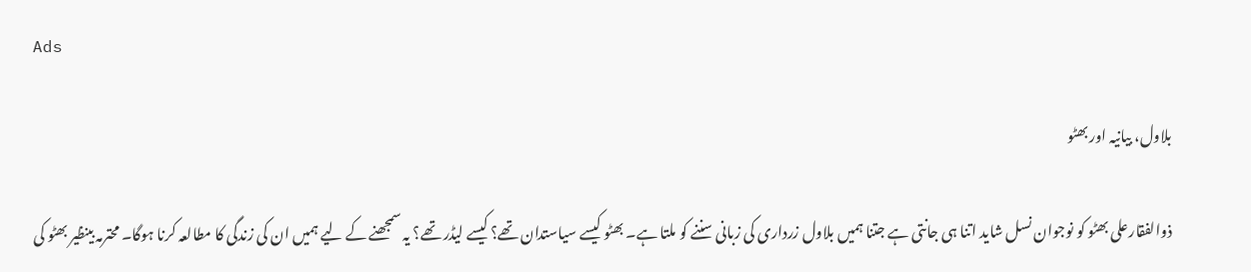Ads

بلاول، بیانیہ اور بھٹو

ذوالفقارعلی بھٹو کو نوجوان نسل شاید اتنا ہی جانتی ہے جتنا ہمیں بلاول زرداری کی زبانی سننے کو ملتا ہے۔ بھٹو کیسے سیاستدان تھے؟ کیسے لیڈر تھے؟ یہ سمجھنے کے لیے ہمیں ان کی زندگی کا مطالعہ کرنا ہوگا۔ محترمہ بینظیر بھٹو کی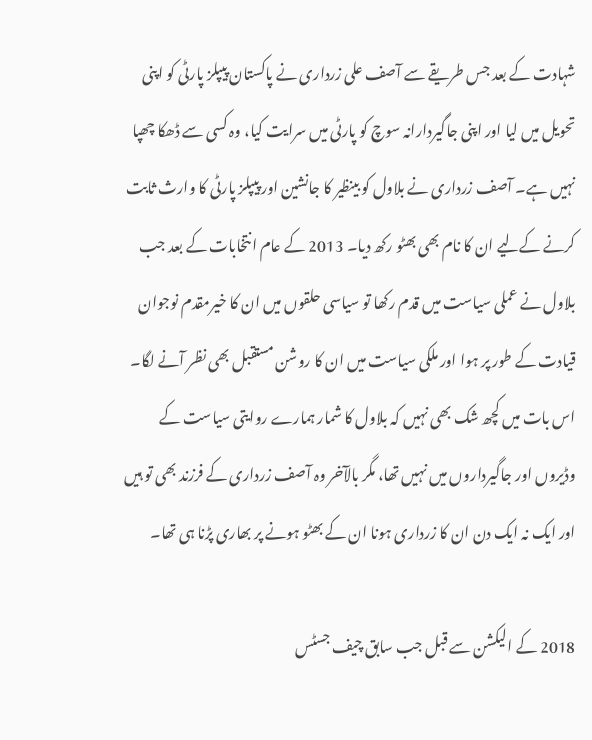شہادت کے بعد جس طریقے سے آصف علی زرداری نے پاکستان پیپلز پارٹی کو اپنی تحویل میں لیا اور اپنی جاگیردارانہ سوچ کو پارٹی میں سرایت کیا، وہ کسی سے ڈھکا چھپا نہیں ہے۔ آصف زرداری نے بلاول کو بینظیر کا جانشین اور پیپلز پارٹی کا وارث ثابت کرنے کےلیے ان کا نام بھی بھٹو رکھ دیا۔ 2013 کے عام انتخابات کے بعد جب بلاول نے عملی سیاست میں قدم رکھا تو سیاسی حلقوں میں ان کا خیرمقدم نوجوان قیادت کے طور پر ہوا اور ملکی سیاست میں ان کا روشن مستقبل بھی نظر آنے لگا۔ اس بات میں کچھ شک بھی نہیں کہ بلاول کا شمار ہمارے روایتی سیاست کے وڈیروں اور جاگیرداروں میں نہیں تھا، مگر بالآخر وہ آصف زرداری کے فرزند بھی تو ہیں اور ایک نہ ایک دن ان کا زرداری ہونا ان کے بھٹو ہونے پر بھاری پڑنا ہی تھا۔

2018 کے الیکشن سے قبل جب سابق چیف جسٹس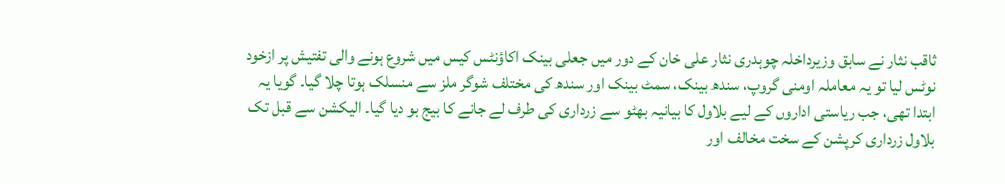ثاقب نثار نے سابق وزیرداخلہ چوہدری نثار علی خان کے دور میں جعلی بینک اکاؤنٹس کیس میں شروع ہونے والی تفتیش پر ازخود نوٹس لیا تو یہ معاملہ اومنی گروپ، سندھ بینک، سمٹ بینک اور سندھ کی مختلف شوگر ملز سے منسلک ہوتا چلا گیا۔ گویا یہ ابتدا تھی، جب ریاستی اداروں کے لیے بلاول کا بیانیہ بھٹو سے زرداری کی طرف لے جانے کا بیج بو دیا گیا۔ الیکشن سے قبل تک بلاول زرداری کرپشن کے سخت مخالف اور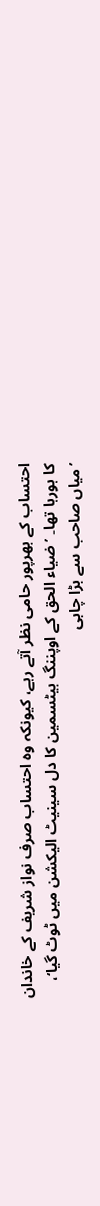احتساب کے بھرپور حامی نظر آتے رہے، کیونکہ وہ احتساب صرف نواز شریف کے خاندان کا ہورہا تھا۔ ’ضیاء الحق کے اوپننگ بیٹسمین کا دل سینیٹ الیکشن میں ٹوٹ گیا‘، ’میاں صاحب سے بڑا چابی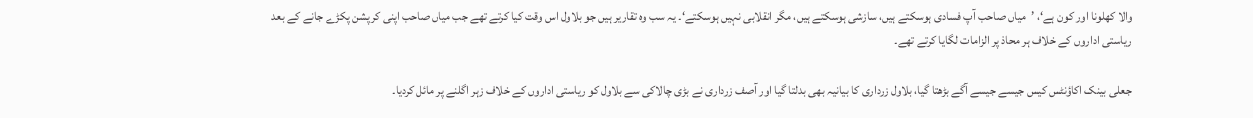والا کھلونا اور کون ہے‘، ’میاں صاحب آپ فسادی ہوسکتے ہیں، سازشی ہوسکتے ہیں، مگر انقلابی نہیں ہوسکتے‘۔ یہ سب وہ تقاریر ہیں جو بلاول اس وقت کیا کرتے تھے جب میاں صاحب اپنی کرپشن پکڑے جانے کے بعد ریاستی اداروں کے خلاف ہر محاذ پر الزامات لگایا کرتے تھے۔

جعلی بینک اکاؤنٹس کیس جیسے جیسے آگے بڑھتا گیا، بلاول زرداری کا بیانیہ بھی بدلتا گیا اور آصف زرداری نے بڑی چالاکی سے بلاول کو ریاستی اداروں کے خلاف زہر اگلنے پر مائل کردیا۔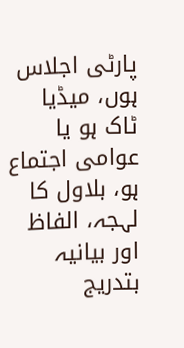پارٹی اجلاس ہوں، میڈیا ٹاک ہو یا عوامی اجتماع ہو، بلاول کا لہجہ، الفاظ اور بیانیہ بتدریج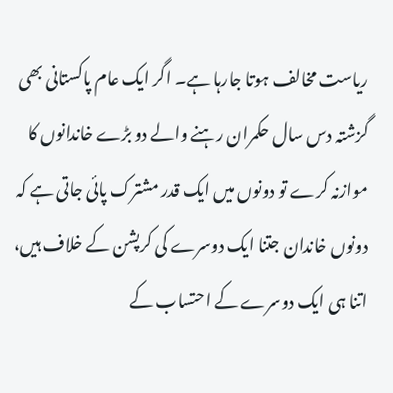ریاست مخالف ہوتا جارہا ہے۔ اگر ایک عام پاکستانی بھی گزشتہ دس سال حکمران رہنے والے دو بڑے خاندانوں کا موازنہ کرے تو دونوں میں ایک قدر مشترک پائی جاتی ہے کہ دونوں خاندان جتنا ایک دوسرے کی کرپشن کے خلاف ہیں، اتنا ہی ایک دوسرے کے احتساب کے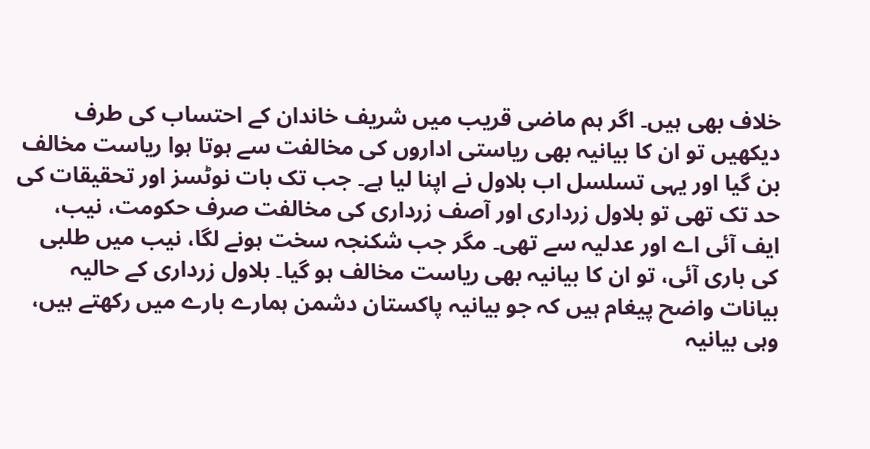خلاف بھی ہیں۔ اگر ہم ماضی قریب میں شریف خاندان کے احتساب کی طرف دیکھیں تو ان کا بیانیہ بھی ریاستی اداروں کی مخالفت سے ہوتا ہوا ریاست مخالف بن گیا اور یہی تسلسل اب بلاول نے اپنا لیا ہے۔ جب تک بات نوٹسز اور تحقیقات کی حد تک تھی تو بلاول زرداری اور آصف زرداری کی مخالفت صرف حکومت، نیب، ایف آئی اے اور عدلیہ سے تھی۔ مگر جب شکنجہ سخت ہونے لگا، نیب میں طلبی کی باری آئی، تو ان کا بیانیہ بھی ریاست مخالف ہو گیا۔ بلاول زرداری کے حالیہ بیانات واضح پیغام ہیں کہ جو بیانیہ پاکستان دشمن ہمارے بارے میں رکھتے ہیں، وہی بیانیہ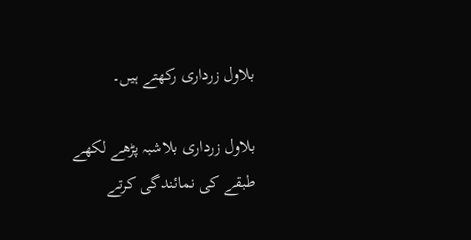بلاول زرداری رکھتے ہیں۔

بلاول زرداری بلاشبہ پڑھے لکھے طبقے کی نمائندگی کرتے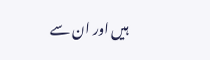ہیں اور ان سے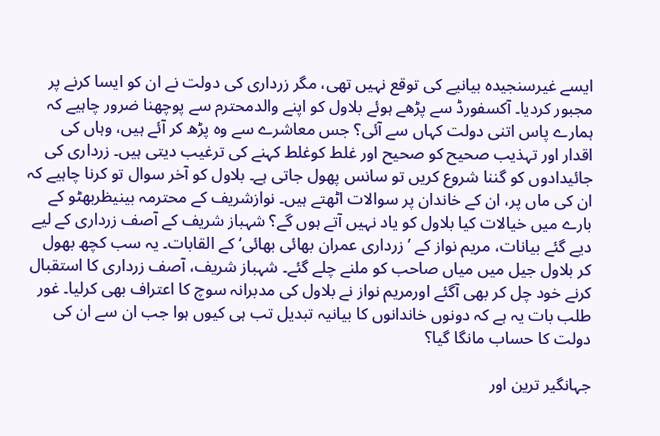ایسے غیرسنجیدہ بیانیے کی توقع نہیں تھی، مگر زرداری کی دولت نے ان کو ایسا کرنے پر مجبور کردیا۔ آکسفورڈ سے پڑھے ہوئے بلاول کو اپنے والدمحترم سے پوچھنا ضرور چاہیے کہ ہمارے پاس اتنی دولت کہاں سے آئی؟ جس معاشرے سے وہ پڑھ کر آئے ہیں، وہاں کی اقدار اور تہذیب صحیح کو صحیح اور غلط کوغلط کہنے کی ترغیب دیتی ہیں۔ زرداری کی جائیدادوں کو گننا شروع کریں تو سانس پھول جاتی ہے۔ بلاول کو آخر سوال تو کرنا چاہیے کہ ان کی ماں پر، ان کے خاندان پر سوالات اٹھتے ہیں۔ نوازشریف کے محترمہ بینیظربھٹو کے بارے میں خیالات کیا بلاول کو یاد نہیں آتے ہوں گے؟ شہباز شریف کے آصف زرداری کے لیے دیے گئے بیانات، مریم نواز کے ’زرداری عمران بھائی بھائی‘ کے القابات۔ یہ سب کچھ بھول کر بلاول جیل میں میاں صاحب کو ملنے چلے گئے۔ شہباز شریف، آصف زرداری کا استقبال کرنے خود چل کر بھی آگئے اورمریم نواز نے بلاول کی مدبرانہ سوچ کا اعتراف بھی کرلیا۔ غور طلب بات یہ ہے کہ دونوں خاندانوں کا بیانیہ تبدیل تب ہی کیوں ہوا جب ان سے ان کی دولت کا حساب مانگا گیا؟

جہانگیر ترین اور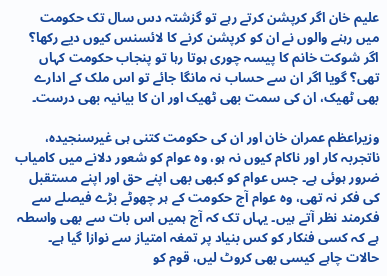علیم خان اگر کرپشن کرتے رہے تو گزشتہ دس سال تک حکومت میں رہنے والوں نے ان کو کرپشن کرنے کا لائسنس کیوں دیے رکھا؟ اگر شوکت خانم کا پیسہ چوری ہوتا رہا تو پنجاب حکومت کہاں تھی؟ گویا اگر ان سے حساب نہ مانگا جائے تو اس ملک کے ادارے بھی ٹھیک، ان کی سمت بھی ٹھیک اور ان کا بیانیہ بھی درست۔

وزیراعظم عمران خان اور ان کی حکومت کتنی ہی غیرسنجیدہ، ناتجربہ کار اور ناکام کیوں نہ ہو، وہ عوام کو شعور دلانے میں کامیاب ضرور ہوئی ہے۔ جس عوام کو کبھی بھی اپنے حق اور اپنے مستقبل کی فکر نہ تھی، وہ عوام آج حکومت کے ہر چھوٹے بڑے فیصلے سے فکرمند نظر آتے ہیں۔ یہاں تک کہ آج ہمیں اس بات سے بھی واسطہ ہے کہ کسی فنکار کو کس بنیاد پر تمغہ امتیاز سے نوازا گیا ہے۔ حالات چاہے کیسی بھی کروٹ لیں، قوم کو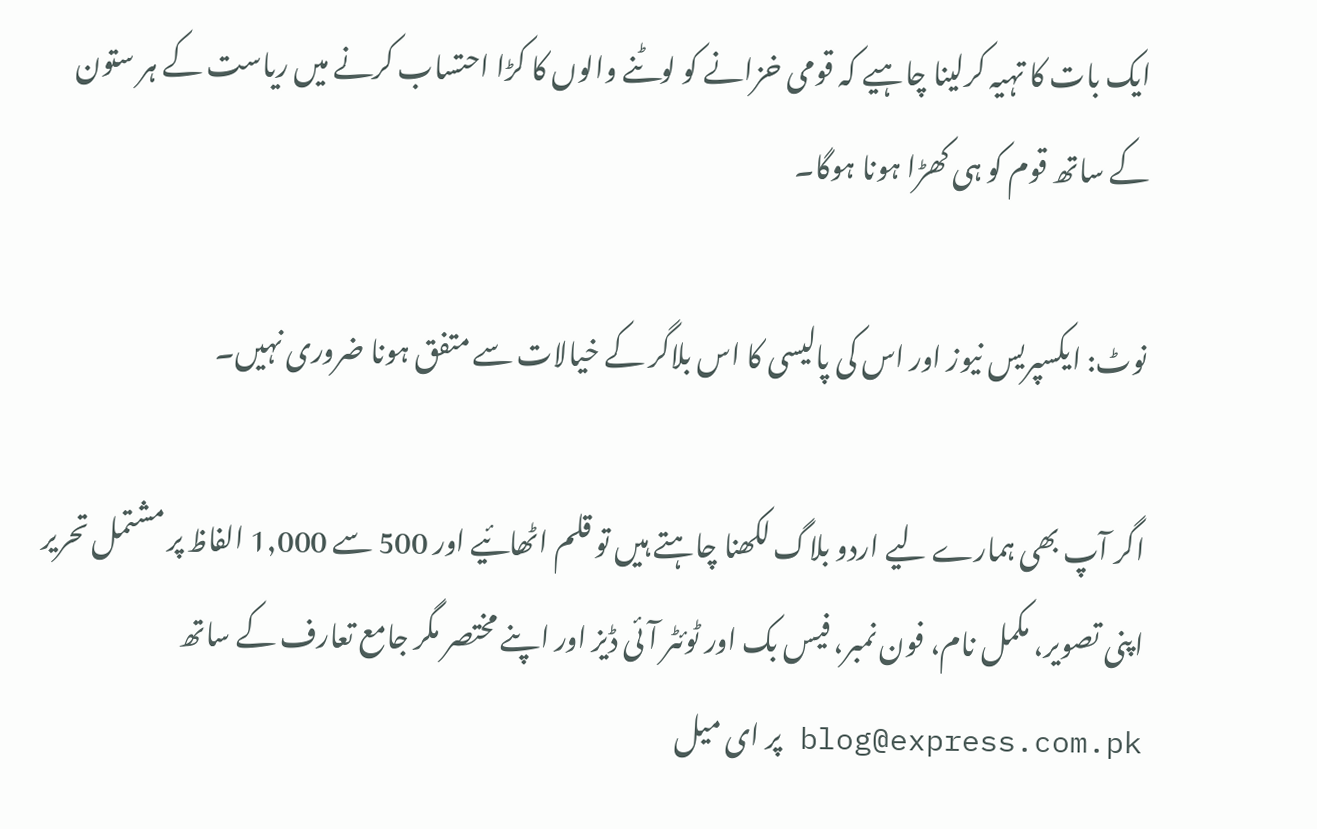ایک بات کا تہیہ کرلینا چاہیے کہ قومی خزانے کو لوٹنے والوں کا کڑا احتساب کرنے میں ریاست کے ہر ستون کے ساتھ قوم کو ہی کھڑا ہونا ہوگا۔

نوٹ: ایکسپریس نیوز اور اس کی پالیسی کا اس بلاگر کے خیالات سے متفق ہونا ضروری نہیں۔

اگر آپ بھی ہمارے لیے اردو بلاگ لکھنا چاہتے ہیں تو قلم اٹھائیے اور 500 سے 1,000 الفاظ پر مشتمل تحریر اپنی تصویر، مکمل نام، فون نمبر، فیس بک اور ٹوئٹر آئی ڈیز اور اپنے مختصر مگر جامع تعارف کے ساتھ blog@express.com.pk پر ای میل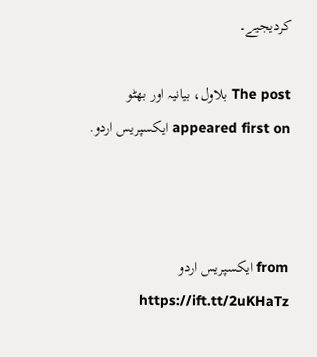کردیجیے۔

The post بلاول، بیانیہ اور بھٹو appeared first on ایکسپریس اردو.



from ایکسپریس اردو https://ift.tt/2uKHaTz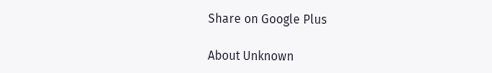Share on Google Plus

About Unknown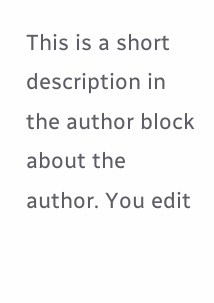This is a short description in the author block about the author. You edit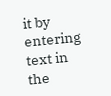it by entering text in the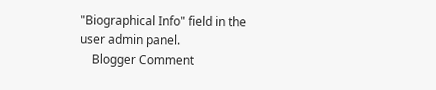"Biographical Info" field in the user admin panel.
    Blogger Comment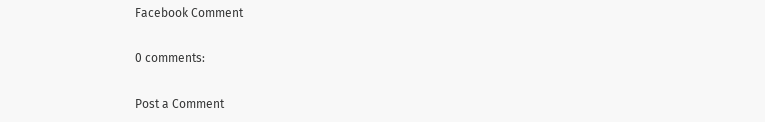Facebook Comment

0 comments:

Post a Comment